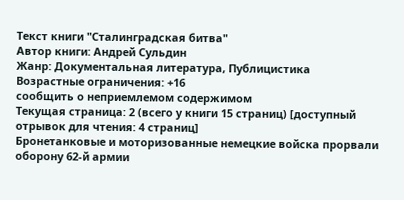Текст книги "Сталинградская битва"
Автор книги: Андрей Сульдин
Жанр: Документальная литература, Публицистика
Возрастные ограничения: +16
сообщить о неприемлемом содержимом
Текущая страница: 2 (всего у книги 15 страниц) [доступный отрывок для чтения: 4 страниц]
Бронетанковые и моторизованные немецкие войска прорвали оборону 62-й армии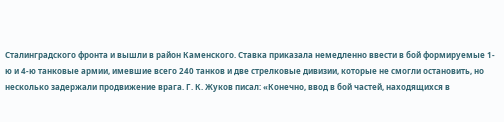Сталинградского фронта и вышли в район Каменского. Ставка приказала немедленно ввести в бой формируемые 1-ю и 4-ю танковые армии, имевшие всего 240 танков и две стрелковые дивизии, которые не смогли остановить, но несколько задержали продвижение врага. Г. К. Жуков писал: «Конечно, ввод в бой частей, находящихся в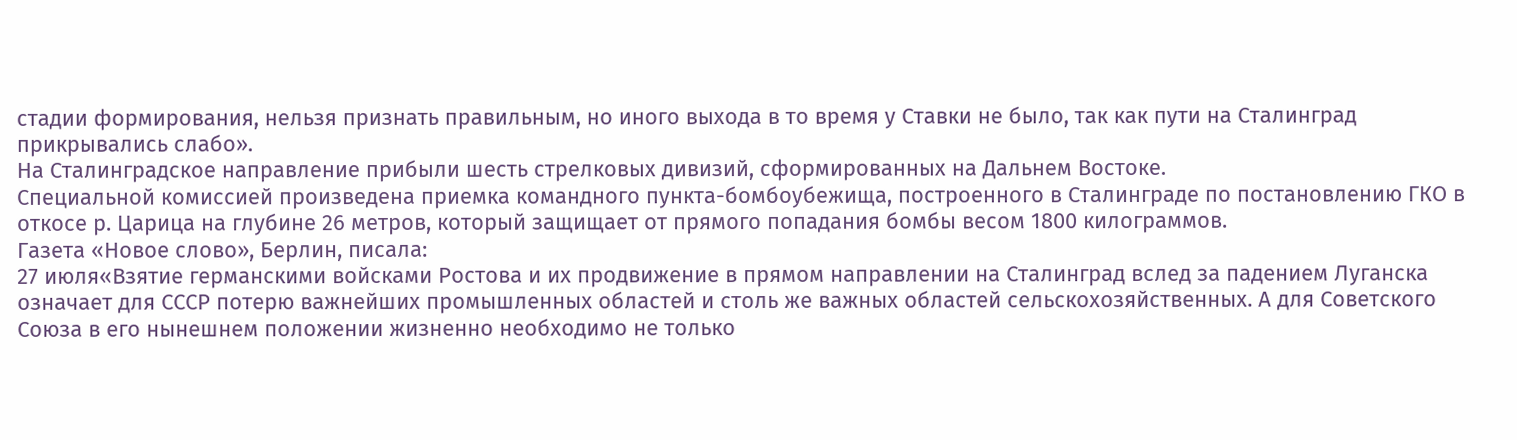стадии формирования, нельзя признать правильным, но иного выхода в то время у Ставки не было, так как пути на Сталинград прикрывались слабо».
На Сталинградское направление прибыли шесть стрелковых дивизий, сформированных на Дальнем Востоке.
Специальной комиссией произведена приемка командного пункта-бомбоубежища, построенного в Сталинграде по постановлению ГКО в откосе р. Царица на глубине 26 метров, который защищает от прямого попадания бомбы весом 1800 килограммов.
Газета «Новое слово», Берлин, писала:
27 июля«Взятие германскими войсками Ростова и их продвижение в прямом направлении на Сталинград вслед за падением Луганска означает для СССР потерю важнейших промышленных областей и столь же важных областей сельскохозяйственных. А для Советского Союза в его нынешнем положении жизненно необходимо не только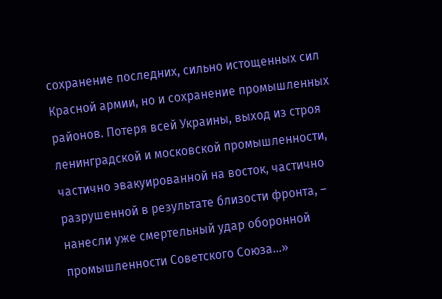сохранение последних, сильно истощенных сил Красной армии, но и сохранение промышленных районов. Потеря всей Украины, выход из строя ленинградской и московской промышленности, частично эвакуированной на восток, частично разрушенной в результате близости фронта, – нанесли уже смертельный удар оборонной промышленности Советского Союза…»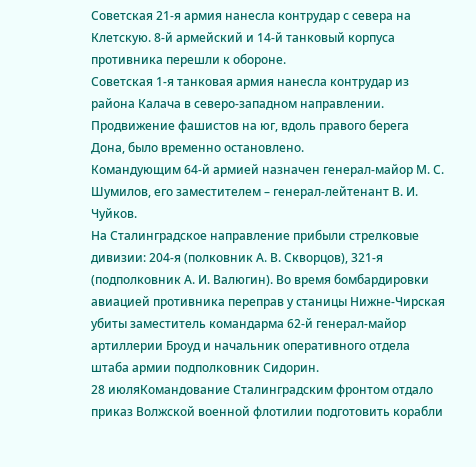Советская 21-я армия нанесла контрудар с севера на Клетскую. 8-й армейский и 14-й танковый корпуса противника перешли к обороне.
Советская 1-я танковая армия нанесла контрудар из района Калача в северо-западном направлении. Продвижение фашистов на юг, вдоль правого берега Дона, было временно остановлено.
Командующим 64-й армией назначен генерал-майор М. С. Шумилов, его заместителем – генерал-лейтенант В. И. Чуйков.
На Сталинградское направление прибыли стрелковые дивизии: 204-я (полковник А. В. Скворцов), 321-я (подполковник А. И. Валюгин). Во время бомбардировки авиацией противника переправ у станицы Нижне-Чирская убиты заместитель командарма 62-й генерал-майор артиллерии Броуд и начальник оперативного отдела штаба армии подполковник Сидорин.
28 июляКомандование Сталинградским фронтом отдало приказ Волжской военной флотилии подготовить корабли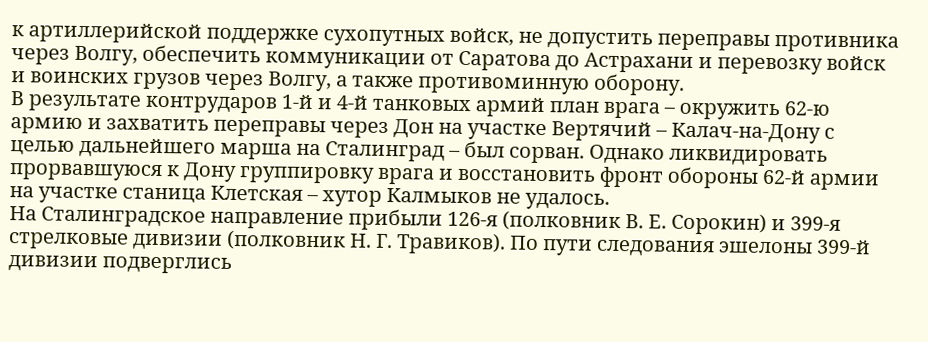к артиллерийской поддержке сухопутных войск, не допустить переправы противника через Волгу, обеспечить коммуникации от Саратова до Астрахани и перевозку войск и воинских грузов через Волгу, а также противоминную оборону.
В результате контрударов 1-й и 4-й танковых армий план врага – окружить 62-ю армию и захватить переправы через Дон на участке Вертячий – Калач-на-Дону с целью дальнейшего марша на Сталинград – был сорван. Однако ликвидировать прорвавшуюся к Дону группировку врага и восстановить фронт обороны 62-й армии на участке станица Клетская – хутор Калмыков не удалось.
На Сталинградское направление прибыли 126-я (полковник В. Е. Сорокин) и 399-я стрелковые дивизии (полковник Н. Г. Травиков). По пути следования эшелоны 399-й дивизии подверглись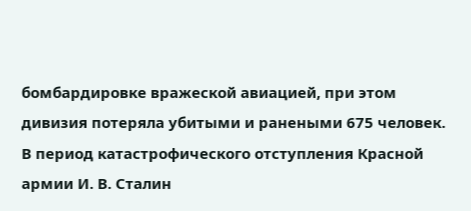бомбардировке вражеской авиацией, при этом дивизия потеряла убитыми и ранеными 675 человек.
В период катастрофического отступления Красной армии И. В. Сталин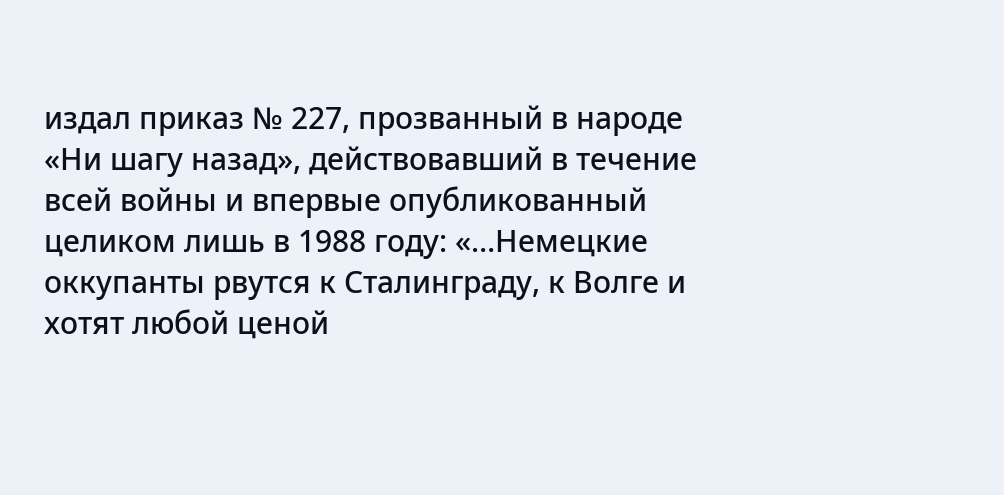издал приказ № 227, прозванный в народе «Ни шагу назад», действовавший в течение всей войны и впервые опубликованный целиком лишь в 1988 году: «…Немецкие оккупанты рвутся к Сталинграду, к Волге и хотят любой ценой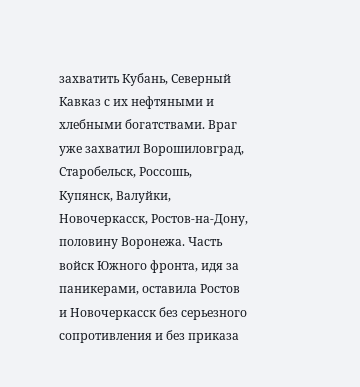захватить Кубань, Северный Кавказ с их нефтяными и хлебными богатствами. Враг уже захватил Ворошиловград, Старобельск, Россошь, Купянск, Валуйки, Новочеркасск, Ростов-на-Дону, половину Воронежа. Часть войск Южного фронта, идя за паникерами, оставила Ростов и Новочеркасск без серьезного сопротивления и без приказа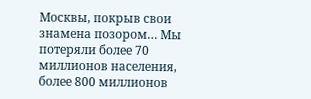Москвы, покрыв свои знамена позором… Мы потеряли более 70 миллионов населения, более 800 миллионов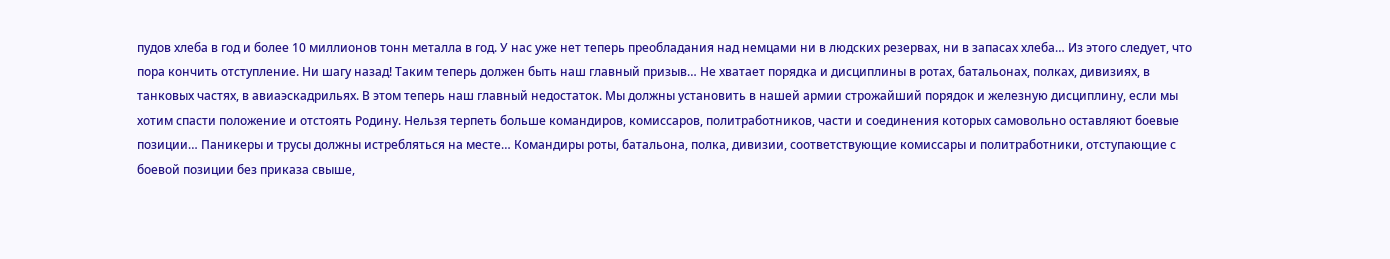пудов хлеба в год и более 10 миллионов тонн металла в год. У нас уже нет теперь преобладания над немцами ни в людских резервах, ни в запасах хлеба… Из этого следует, что пора кончить отступление. Ни шагу назад! Таким теперь должен быть наш главный призыв… Не хватает порядка и дисциплины в ротах, батальонах, полках, дивизиях, в танковых частях, в авиаэскадрильях. В этом теперь наш главный недостаток. Мы должны установить в нашей армии строжайший порядок и железную дисциплину, если мы хотим спасти положение и отстоять Родину. Нельзя терпеть больше командиров, комиссаров, политработников, части и соединения которых самовольно оставляют боевые позиции… Паникеры и трусы должны истребляться на месте… Командиры роты, батальона, полка, дивизии, соответствующие комиссары и политработники, отступающие с боевой позиции без приказа свыше,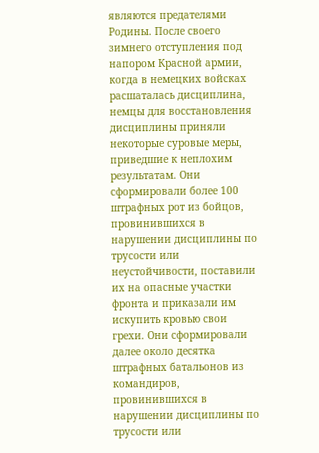являются предателями Родины. После своего зимнего отступления под напором Красной армии, когда в немецких войсках расшаталась дисциплина, немцы для восстановления дисциплины приняли некоторые суровые меры, приведшие к неплохим результатам. Они сформировали более 100 штрафных рот из бойцов, провинившихся в нарушении дисциплины по трусости или неустойчивости, поставили их на опасные участки фронта и приказали им искупить кровью свои грехи. Они сформировали далее около десятка штрафных батальонов из командиров, провинившихся в нарушении дисциплины по трусости или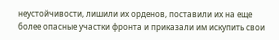неустойчивости, лишили их орденов, поставили их на еще более опасные участки фронта и приказали им искупить свои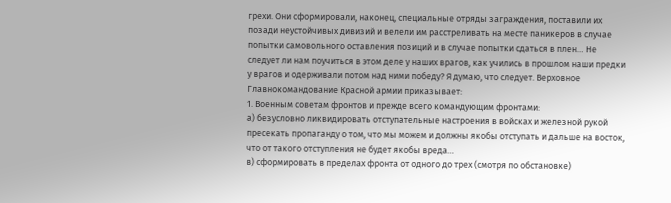грехи. Они сформировали, наконец, специальные отряды заграждения, поставили их позади неустойчивых дивизий и велели им расстреливать на месте паникеров в случае попытки самовольного оставления позиций и в случае попытки сдаться в плен… Не следует ли нам поучиться в этом деле у наших врагов, как учились в прошлом наши предки у врагов и одерживали потом над ними победу? Я думаю, что следует. Верховное Главнокомандование Красной армии приказывает:
1. Военным советам фронтов и прежде всего командующим фронтами:
а) безусловно ликвидировать отступательные настроения в войсках и железной рукой пресекать пропаганду о том, что мы можем и должны якобы отступать и дальше на восток, что от такого отступления не будет якобы вреда…
в) сформировать в пределах фронта от одного до трех (смотря по обстановке)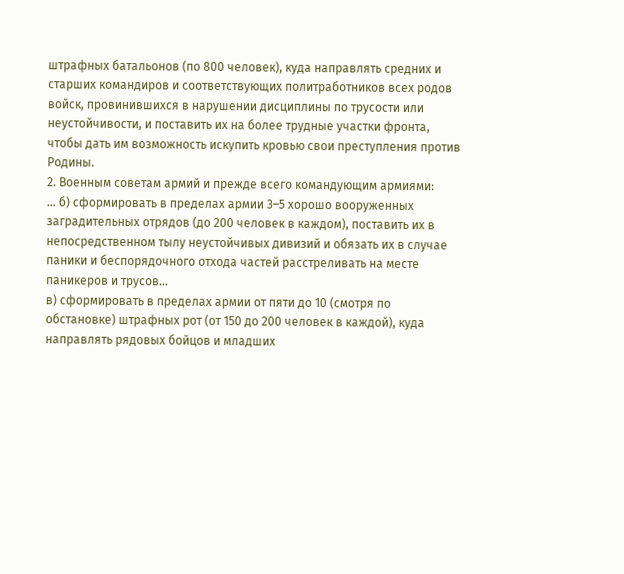штрафных батальонов (по 800 человек), куда направлять средних и старших командиров и соответствующих политработников всех родов войск, провинившихся в нарушении дисциплины по трусости или неустойчивости, и поставить их на более трудные участки фронта, чтобы дать им возможность искупить кровью свои преступления против Родины.
2. Военным советам армий и прежде всего командующим армиями:
… б) сформировать в пределах армии 3–5 хорошо вооруженных заградительных отрядов (до 200 человек в каждом), поставить их в непосредственном тылу неустойчивых дивизий и обязать их в случае паники и беспорядочного отхода частей расстреливать на месте паникеров и трусов…
в) сформировать в пределах армии от пяти до 10 (смотря по обстановке) штрафных рот (от 150 до 200 человек в каждой), куда направлять рядовых бойцов и младших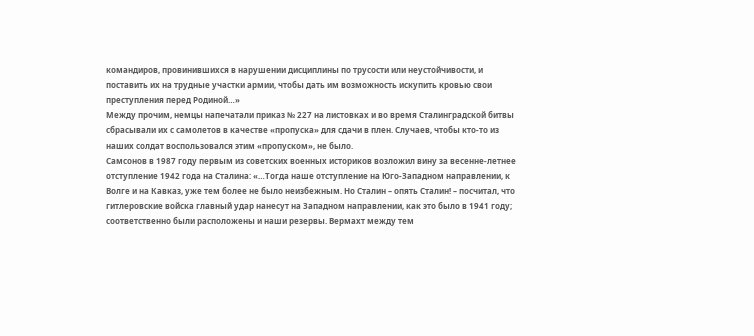командиров, провинившихся в нарушении дисциплины по трусости или неустойчивости, и поставить их на трудные участки армии, чтобы дать им возможность искупить кровью свои преступления перед Родиной…»
Между прочим, немцы напечатали приказ № 227 на листовках и во время Сталинградской битвы сбрасывали их с самолетов в качестве «пропуска» для сдачи в плен. Случаев, чтобы кто-то из наших солдат воспользовался этим «пропуском», не было.
Самсонов в 1987 году первым из советских военных историков возложил вину за весенне-летнее отступление 1942 года на Сталина: «…Тогда наше отступление на Юго-Западном направлении, к Волге и на Кавказ, уже тем более не было неизбежным. Но Сталин – опять Сталин! – посчитал, что гитлеровские войска главный удар нанесут на Западном направлении, как это было в 1941 году; соответственно были расположены и наши резервы. Вермахт между тем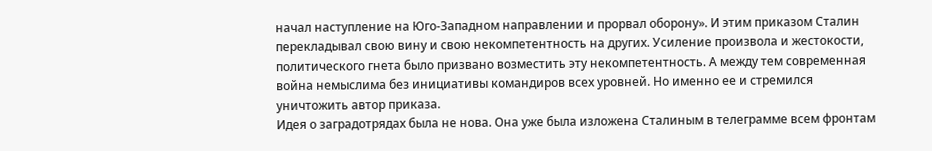начал наступление на Юго-Западном направлении и прорвал оборону». И этим приказом Сталин перекладывал свою вину и свою некомпетентность на других. Усиление произвола и жестокости, политического гнета было призвано возместить эту некомпетентность. А между тем современная война немыслима без инициативы командиров всех уровней. Но именно ее и стремился уничтожить автор приказа.
Идея о заградотрядах была не нова. Она уже была изложена Сталиным в телеграмме всем фронтам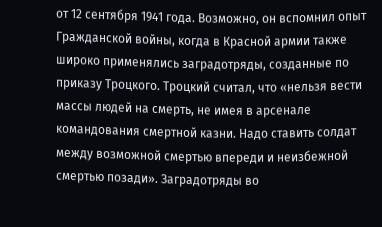от 12 сентября 1941 года. Возможно, он вспомнил опыт Гражданской войны, когда в Красной армии также широко применялись заградотряды, созданные по приказу Троцкого. Троцкий считал, что «нельзя вести массы людей на смерть, не имея в арсенале командования смертной казни. Надо ставить солдат между возможной смертью впереди и неизбежной смертью позади». Заградотряды во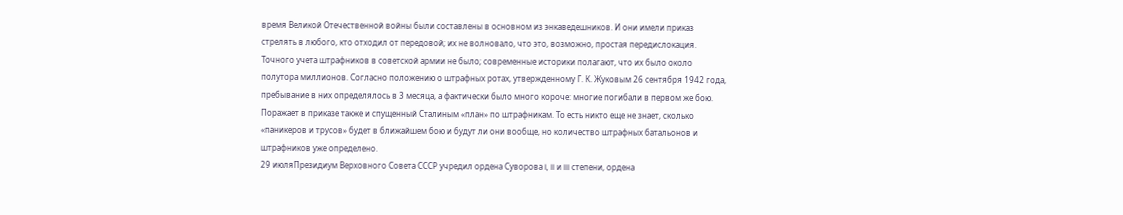время Великой Отечественной войны были составлены в основном из энкаведешников. И они имели приказ стрелять в любого, кто отходил от передовой; их не волновало, что это, возможно, простая передислокация.
Точного учета штрафников в советской армии не было; современные историки полагают, что их было около полутора миллионов. Согласно положению о штрафных ротах, утвержденному Г. К. Жуковым 26 сентября 1942 года, пребывание в них определялось в 3 месяца, а фактически было много короче: многие погибали в первом же бою. Поражает в приказе также и спущенный Сталиным «план» по штрафникам. То есть никто еще не знает, сколько «паникеров и трусов» будет в ближайшем бою и будут ли они вообще, но количество штрафных батальонов и штрафников уже определено.
29 июляПрезидиум Верховного Совета СССР учредил ордена Суворова I, II и III степени, ордена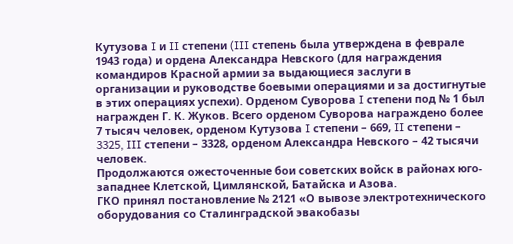Кутузова I и II степени (III степень была утверждена в феврале 1943 года) и ордена Александра Невского (для награждения командиров Красной армии за выдающиеся заслуги в организации и руководстве боевыми операциями и за достигнутые в этих операциях успехи). Орденом Суворова I степени под № 1 был награжден Г. К. Жуков. Всего орденом Суворова награждено более 7 тысяч человек, орденом Кутузова I степени – 669, II степени – 3325, III степени – 3328, орденом Александра Невского – 42 тысячи человек.
Продолжаются ожесточенные бои советских войск в районах юго-западнее Клетской, Цимлянской, Батайска и Азова.
ГКО принял постановление № 2121 «О вывозе электротехнического оборудования со Сталинградской эвакобазы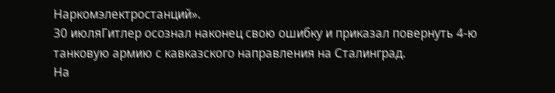Наркомэлектростанций».
30 июляГитлер осознал наконец свою ошибку и приказал повернуть 4-ю танковую армию с кавказского направления на Сталинград.
На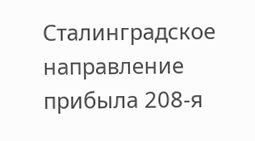Сталинградское направление прибыла 208-я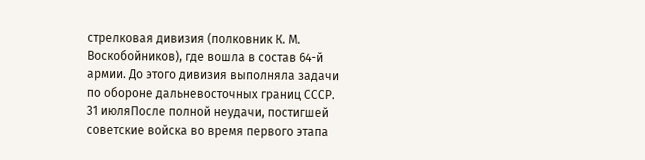стрелковая дивизия (полковник К. М. Воскобойников), где вошла в состав 64-й армии. До этого дивизия выполняла задачи по обороне дальневосточных границ СССР.
31 июляПосле полной неудачи, постигшей советские войска во время первого этапа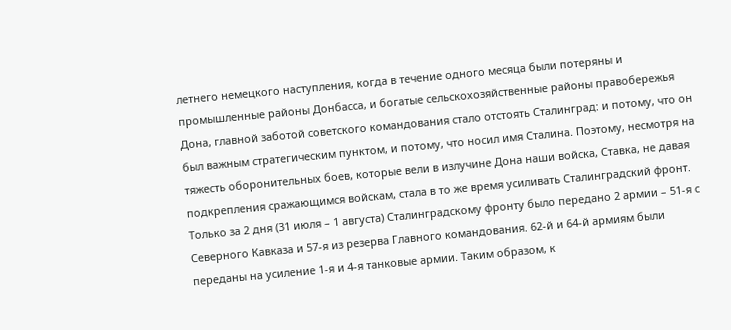летнего немецкого наступления, когда в течение одного месяца были потеряны и промышленные районы Донбасса, и богатые сельскохозяйственные районы правобережья Дона, главной заботой советского командования стало отстоять Сталинград: и потому, что он был важным стратегическим пунктом, и потому, что носил имя Сталина. Поэтому, несмотря на тяжесть оборонительных боев, которые вели в излучине Дона наши войска, Ставка, не давая подкрепления сражающимся войскам, стала в то же время усиливать Сталинградский фронт. Только за 2 дня (31 июля – 1 августа) Сталинградскому фронту было передано 2 армии – 51-я с Северного Кавказа и 57-я из резерва Главного командования. 62-й и 64-й армиям были переданы на усиление 1-я и 4-я танковые армии. Таким образом, к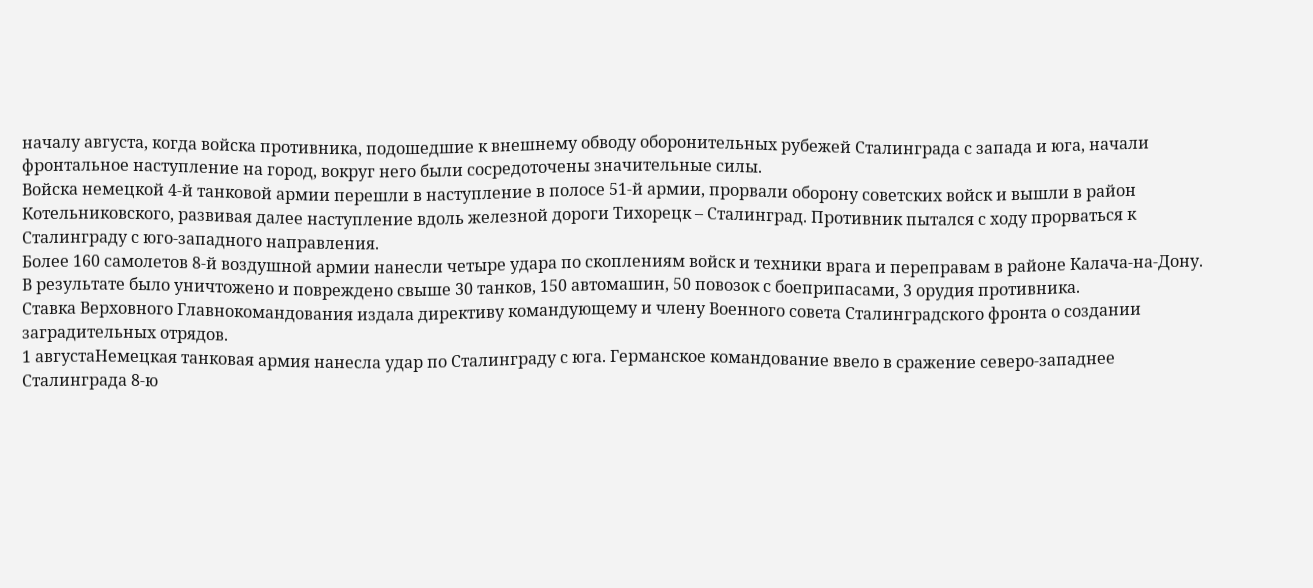началу августа, когда войска противника, подошедшие к внешнему обводу оборонительных рубежей Сталинграда с запада и юга, начали фронтальное наступление на город, вокруг него были сосредоточены значительные силы.
Войска немецкой 4-й танковой армии перешли в наступление в полосе 51-й армии, прорвали оборону советских войск и вышли в район Котельниковского, развивая далее наступление вдоль железной дороги Тихорецк – Сталинград. Противник пытался с ходу прорваться к Сталинграду с юго-западного направления.
Более 160 самолетов 8-й воздушной армии нанесли четыре удара по скоплениям войск и техники врага и переправам в районе Калача-на-Дону. В результате было уничтожено и повреждено свыше 30 танков, 150 автомашин, 50 повозок с боеприпасами, 3 орудия противника.
Ставка Верховного Главнокомандования издала директиву командующему и члену Военного совета Сталинградского фронта о создании заградительных отрядов.
1 августаНемецкая танковая армия нанесла удар по Сталинграду с юга. Германское командование ввело в сражение северо-западнее Сталинграда 8-ю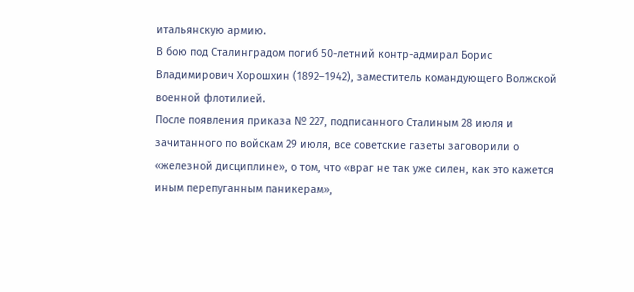итальянскую армию.
В бою под Сталинградом погиб 50-летний контр-адмирал Борис Владимирович Хорошхин (1892–1942), заместитель командующего Волжской военной флотилией.
После появления приказа № 227, подписанного Сталиным 28 июля и зачитанного по войскам 29 июля, все советские газеты заговорили о «железной дисциплине», о том, что «враг не так уже силен, как это кажется иным перепуганным паникерам»,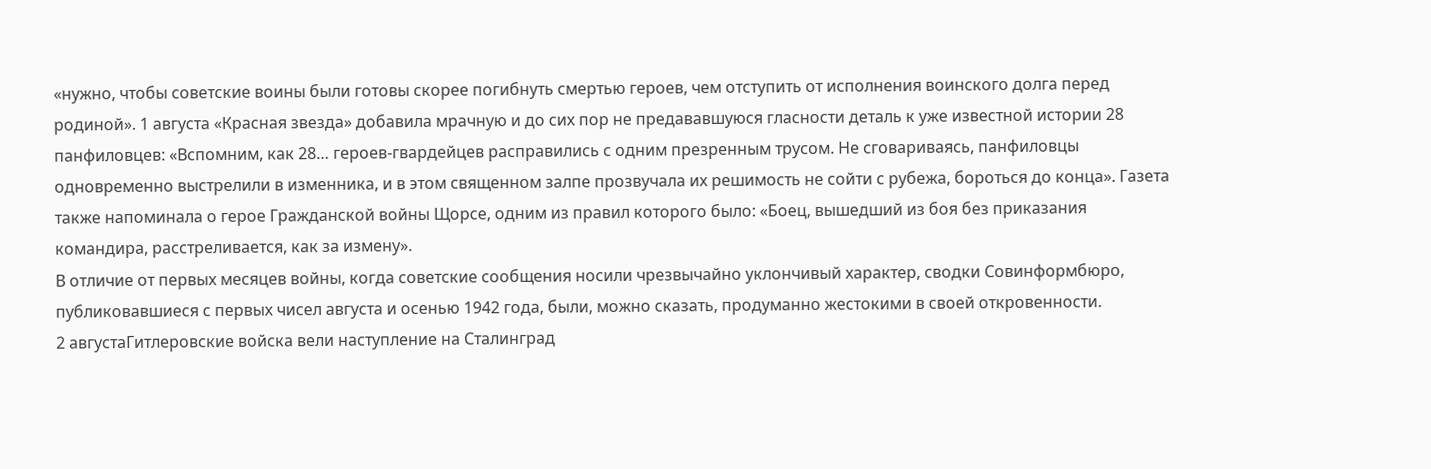«нужно, чтобы советские воины были готовы скорее погибнуть смертью героев, чем отступить от исполнения воинского долга перед родиной». 1 августа «Красная звезда» добавила мрачную и до сих пор не предававшуюся гласности деталь к уже известной истории 28 панфиловцев: «Вспомним, как 28… героев-гвардейцев расправились с одним презренным трусом. Не сговариваясь, панфиловцы одновременно выстрелили в изменника, и в этом священном залпе прозвучала их решимость не сойти с рубежа, бороться до конца». Газета также напоминала о герое Гражданской войны Щорсе, одним из правил которого было: «Боец, вышедший из боя без приказания командира, расстреливается, как за измену».
В отличие от первых месяцев войны, когда советские сообщения носили чрезвычайно уклончивый характер, сводки Совинформбюро, публиковавшиеся с первых чисел августа и осенью 1942 года, были, можно сказать, продуманно жестокими в своей откровенности.
2 августаГитлеровские войска вели наступление на Сталинград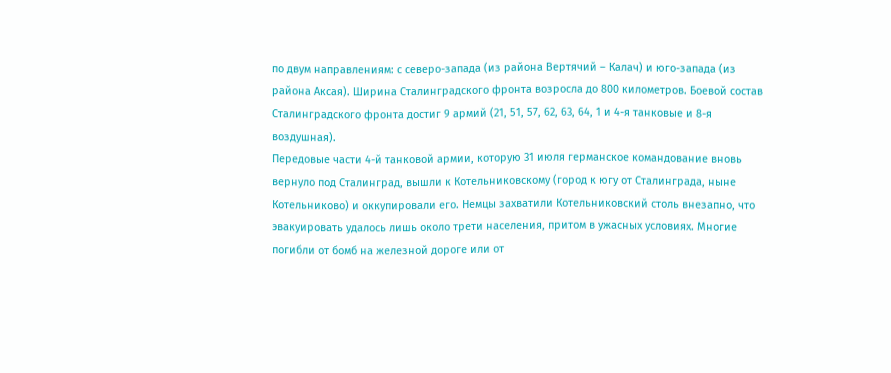по двум направлениям: с северо-запада (из района Вертячий – Калач) и юго-запада (из района Аксая). Ширина Сталинградского фронта возросла до 800 километров. Боевой состав Сталинградского фронта достиг 9 армий (21, 51, 57, 62, 63, 64, 1 и 4-я танковые и 8-я воздушная).
Передовые части 4-й танковой армии, которую 31 июля германское командование вновь вернуло под Сталинград, вышли к Котельниковскому (город к югу от Сталинграда, ныне Котельниково) и оккупировали его. Немцы захватили Котельниковский столь внезапно, что эвакуировать удалось лишь около трети населения, притом в ужасных условиях. Многие погибли от бомб на железной дороге или от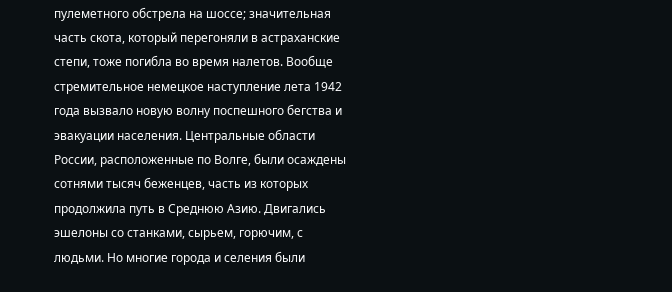пулеметного обстрела на шоссе; значительная часть скота, который перегоняли в астраханские степи, тоже погибла во время налетов. Вообще стремительное немецкое наступление лета 1942 года вызвало новую волну поспешного бегства и эвакуации населения. Центральные области России, расположенные по Волге, были осаждены сотнями тысяч беженцев, часть из которых продолжила путь в Среднюю Азию. Двигались эшелоны со станками, сырьем, горючим, с людьми. Но многие города и селения были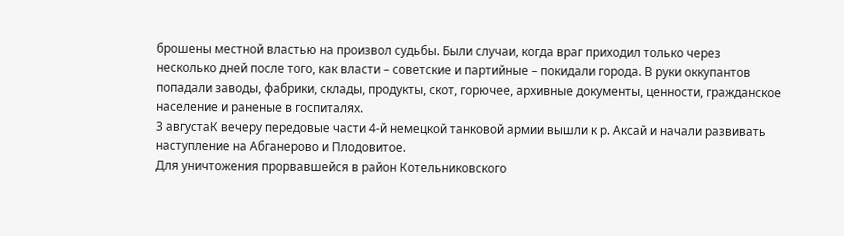брошены местной властью на произвол судьбы. Были случаи, когда враг приходил только через несколько дней после того, как власти – советские и партийные – покидали города. В руки оккупантов попадали заводы, фабрики, склады, продукты, скот, горючее, архивные документы, ценности, гражданское население и раненые в госпиталях.
3 августаК вечеру передовые части 4-й немецкой танковой армии вышли к р. Аксай и начали развивать наступление на Абганерово и Плодовитое.
Для уничтожения прорвавшейся в район Котельниковского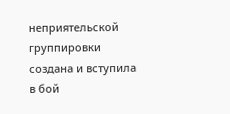неприятельской группировки создана и вступила в бой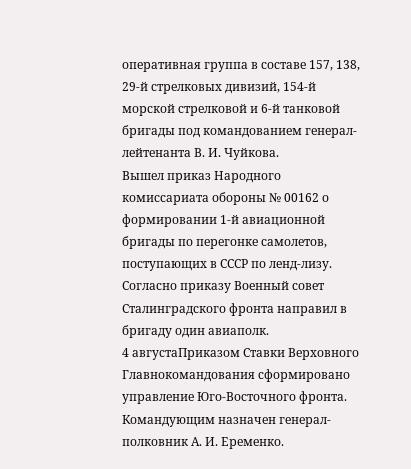оперативная группа в составе 157, 138, 29-й стрелковых дивизий, 154-й морской стрелковой и 6-й танковой бригады под командованием генерал-лейтенанта В. И. Чуйкова.
Вышел приказ Народного комиссариата обороны № 00162 о формировании 1-й авиационной бригады по перегонке самолетов, поступающих в СССР по ленд-лизу. Согласно приказу Военный совет Сталинградского фронта направил в бригаду один авиаполк.
4 августаПриказом Ставки Верховного Главнокомандования сформировано управление Юго-Восточного фронта. Командующим назначен генерал-полковник А. И. Еременко.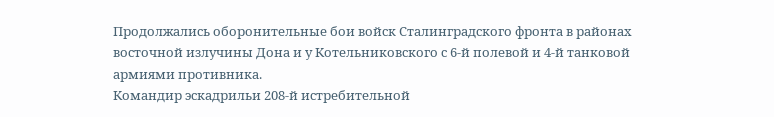Продолжались оборонительные бои войск Сталинградского фронта в районах восточной излучины Дона и у Котельниковского с 6-й полевой и 4-й танковой армиями противника.
Командир эскадрильи 208-й истребительной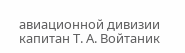авиационной дивизии капитан Т. А. Войтаник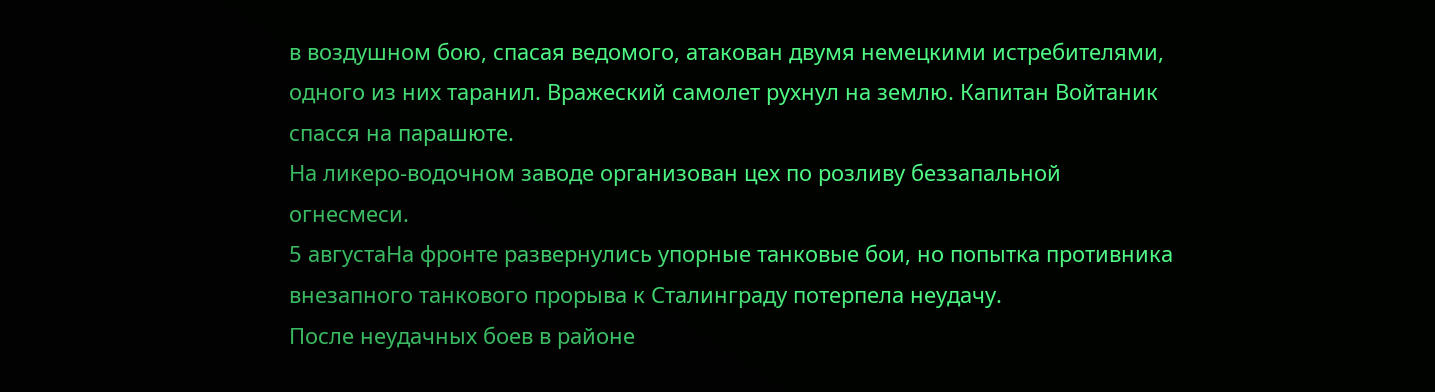в воздушном бою, спасая ведомого, атакован двумя немецкими истребителями, одного из них таранил. Вражеский самолет рухнул на землю. Капитан Войтаник спасся на парашюте.
На ликеро-водочном заводе организован цех по розливу беззапальной огнесмеси.
5 августаНа фронте развернулись упорные танковые бои, но попытка противника внезапного танкового прорыва к Сталинграду потерпела неудачу.
После неудачных боев в районе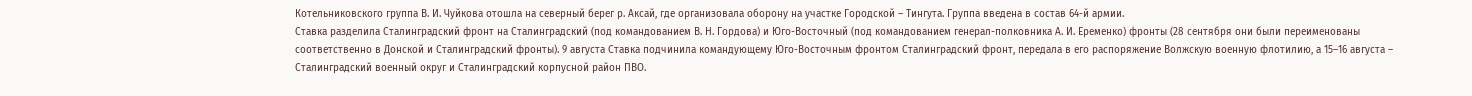Котельниковского группа В. И. Чуйкова отошла на северный берег р. Аксай, где организовала оборону на участке Городской – Тингута. Группа введена в состав 64-й армии.
Ставка разделила Сталинградский фронт на Сталинградский (под командованием В. Н. Гордова) и Юго-Восточный (под командованием генерал-полковника А. И. Еременко) фронты (28 сентября они были переименованы соответственно в Донской и Сталинградский фронты). 9 августа Ставка подчинила командующему Юго-Восточным фронтом Сталинградский фронт, передала в его распоряжение Волжскую военную флотилию, а 15–16 августа – Сталинградский военный округ и Сталинградский корпусной район ПВО.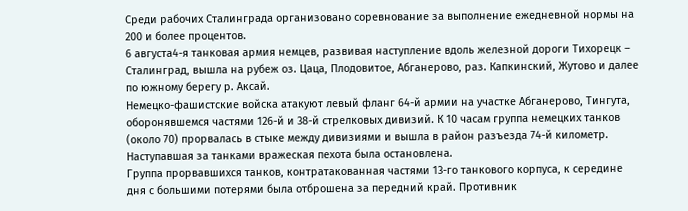Среди рабочих Сталинграда организовано соревнование за выполнение ежедневной нормы на 200 и более процентов.
6 августа4-я танковая армия немцев, развивая наступление вдоль железной дороги Тихорецк – Сталинград, вышла на рубеж оз. Цаца, Плодовитое, Абганерово, раз. Капкинский, Жутово и далее по южному берегу р. Аксай.
Немецко-фашистские войска атакуют левый фланг 64-й армии на участке Абганерово, Тингута, оборонявшемся частями 126-й и 38-й стрелковых дивизий. К 10 часам группа немецких танков (около 70) прорвалась в стыке между дивизиями и вышла в район разъезда 74-й километр. Наступавшая за танками вражеская пехота была остановлена.
Группа прорвавшихся танков, контратакованная частями 13-го танкового корпуса, к середине дня с большими потерями была отброшена за передний край. Противник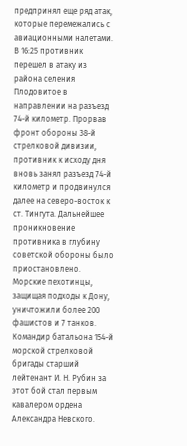предпринял еще ряд атак, которые перемежались с авиационными налетами. В 16:25 противник перешел в атаку из района селения Плодовитое в направлении на разъезд 74-й километр. Прорвав фронт обороны 38-й стрелковой дивизии, противник к исходу дня вновь занял разъезд 74-й километр и продвинулся далее на северо-восток к ст. Тингута. Дальнейшее проникновение противника в глубину советской обороны было приостановлено.
Морские пехотинцы, защищая подходы к Дону, уничтожили более 200 фашистов и 7 танков. Командир батальона 154-й морской стрелковой бригады старший лейтенант И. Н. Рубин за этот бой стал первым кавалером ордена Александра Невского.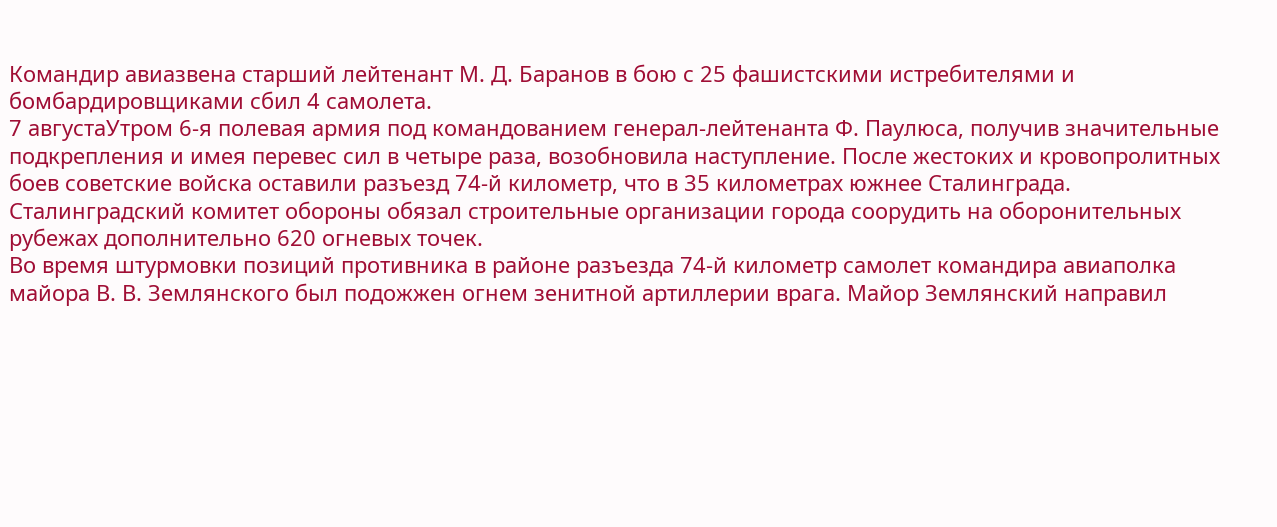Командир авиазвена старший лейтенант М. Д. Баранов в бою с 25 фашистскими истребителями и бомбардировщиками сбил 4 самолета.
7 августаУтром 6-я полевая армия под командованием генерал-лейтенанта Ф. Паулюса, получив значительные подкрепления и имея перевес сил в четыре раза, возобновила наступление. После жестоких и кровопролитных боев советские войска оставили разъезд 74-й километр, что в 35 километрах южнее Сталинграда.
Сталинградский комитет обороны обязал строительные организации города соорудить на оборонительных рубежах дополнительно 620 огневых точек.
Во время штурмовки позиций противника в районе разъезда 74-й километр самолет командира авиаполка майора В. В. Землянского был подожжен огнем зенитной артиллерии врага. Майор Землянский направил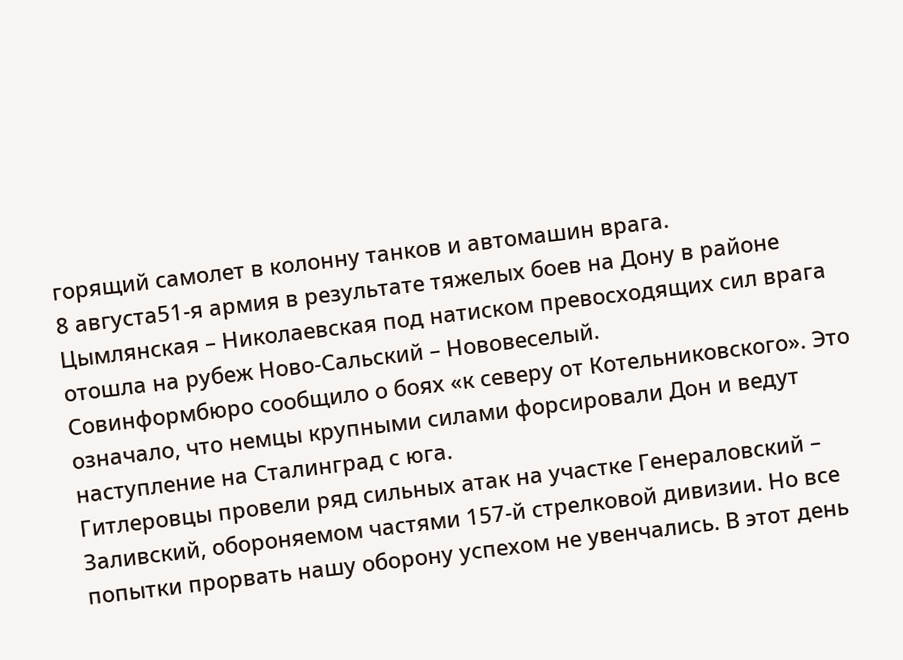горящий самолет в колонну танков и автомашин врага.
8 августа51-я армия в результате тяжелых боев на Дону в районе Цымлянская – Николаевская под натиском превосходящих сил врага отошла на рубеж Ново-Сальский – Нововеселый.
Совинформбюро сообщило о боях «к северу от Котельниковского». Это означало, что немцы крупными силами форсировали Дон и ведут наступление на Сталинград с юга.
Гитлеровцы провели ряд сильных атак на участке Генераловский – Заливский, обороняемом частями 157-й стрелковой дивизии. Но все попытки прорвать нашу оборону успехом не увенчались. В этот день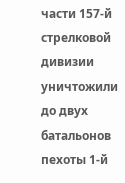части 157-й стрелковой дивизии уничтожили до двух батальонов пехоты 1-й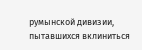румынской дивизии, пытавшихся вклиниться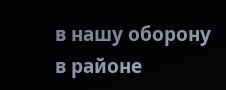в нашу оборону в районе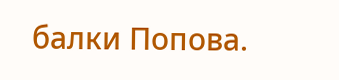балки Попова.